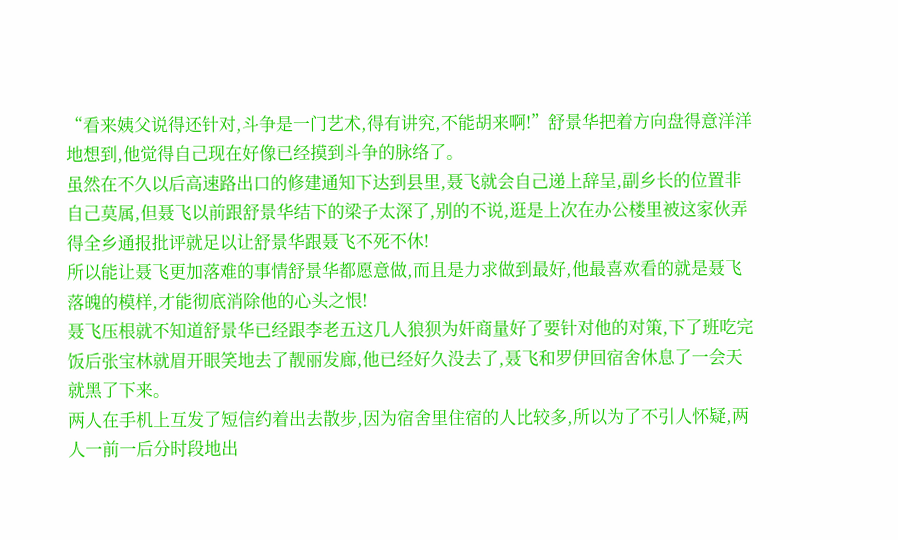“看来姨父说得还针对,斗争是一门艺术,得有讲究,不能胡来啊!”舒景华把着方向盘得意洋洋地想到,他觉得自己现在好像已经摸到斗争的脉络了。
虽然在不久以后高速路出口的修建通知下达到县里,聂飞就会自己递上辞呈,副乡长的位置非自己莫属,但聂飞以前跟舒景华结下的梁子太深了,别的不说,逛是上次在办公楼里被这家伙弄得全乡通报批评就足以让舒景华跟聂飞不死不休!
所以能让聂飞更加落难的事情舒景华都愿意做,而且是力求做到最好,他最喜欢看的就是聂飞落魄的模样,才能彻底消除他的心头之恨!
聂飞压根就不知道舒景华已经跟李老五这几人狼狈为奸商量好了要针对他的对策,下了班吃完饭后张宝林就眉开眼笑地去了靓丽发廊,他已经好久没去了,聂飞和罗伊回宿舍休息了一会天就黑了下来。
两人在手机上互发了短信约着出去散步,因为宿舍里住宿的人比较多,所以为了不引人怀疑,两人一前一后分时段地出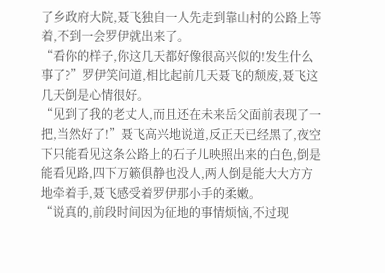了乡政府大院,聂飞独自一人先走到靠山村的公路上等着,不到一会罗伊就出来了。
“看你的样子,你这几天都好像很高兴似的!发生什么事了?”罗伊笑问道,相比起前几天聂飞的颓废,聂飞这几天倒是心情很好。
“见到了我的老丈人,而且还在未来岳父面前表现了一把,当然好了!”聂飞高兴地说道,反正天已经黑了,夜空下只能看见这条公路上的石子儿映照出来的白色,倒是能看见路,四下万籁俱静也没人,两人倒是能大大方方地牵着手,聂飞感受着罗伊那小手的柔嫩。
“说真的,前段时间因为征地的事情烦恼,不过现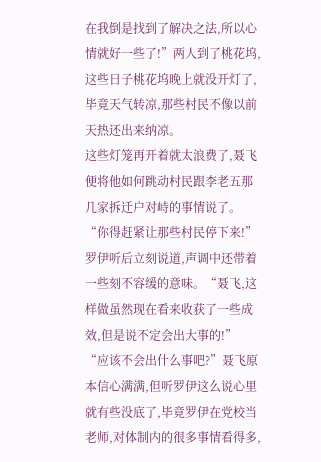在我倒是找到了解决之法,所以心情就好一些了!”两人到了桃花坞,这些日子桃花坞晚上就没开灯了,毕竟天气转凉,那些村民不像以前天热还出来纳凉。
这些灯笼再开着就太浪费了,聂飞便将他如何跳动村民跟李老五那几家拆迁户对峙的事情说了。
“你得赶紧让那些村民停下来!”罗伊听后立刻说道,声调中还带着一些刻不容缓的意味。“聂飞,这样做虽然现在看来收获了一些成效,但是说不定会出大事的!”
“应该不会出什么事吧?”聂飞原本信心满满,但听罗伊这么说心里就有些没底了,毕竟罗伊在党校当老师,对体制内的很多事情看得多,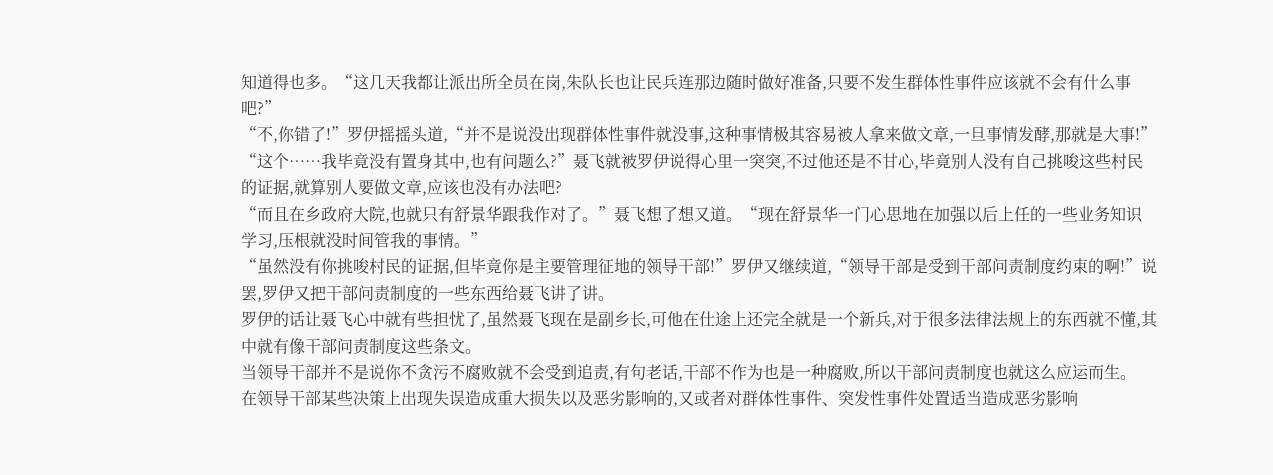知道得也多。“这几天我都让派出所全员在岗,朱队长也让民兵连那边随时做好准备,只要不发生群体性事件应该就不会有什么事吧?”
“不,你错了!”罗伊摇摇头道,“并不是说没出现群体性事件就没事,这种事情极其容易被人拿来做文章,一旦事情发酵,那就是大事!”
“这个……我毕竟没有置身其中,也有问题么?”聂飞就被罗伊说得心里一突突,不过他还是不甘心,毕竟别人没有自己挑唆这些村民的证据,就算别人要做文章,应该也没有办法吧?
“而且在乡政府大院,也就只有舒景华跟我作对了。”聂飞想了想又道。“现在舒景华一门心思地在加强以后上任的一些业务知识学习,压根就没时间管我的事情。”
“虽然没有你挑唆村民的证据,但毕竟你是主要管理征地的领导干部!”罗伊又继续道,“领导干部是受到干部问责制度约束的啊!”说罢,罗伊又把干部问责制度的一些东西给聂飞讲了讲。
罗伊的话让聂飞心中就有些担忧了,虽然聂飞现在是副乡长,可他在仕途上还完全就是一个新兵,对于很多法律法规上的东西就不懂,其中就有像干部问责制度这些条文。
当领导干部并不是说你不贪污不腐败就不会受到追责,有句老话,干部不作为也是一种腐败,所以干部问责制度也就这么应运而生。
在领导干部某些决策上出现失误造成重大损失以及恶劣影响的,又或者对群体性事件、突发性事件处置适当造成恶劣影响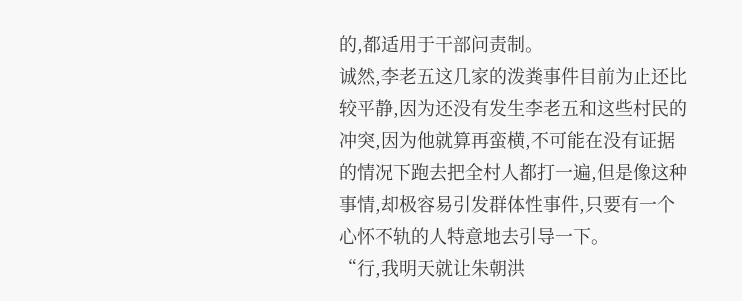的,都适用于干部问责制。
诚然,李老五这几家的泼粪事件目前为止还比较平静,因为还没有发生李老五和这些村民的冲突,因为他就算再蛮横,不可能在没有证据的情况下跑去把全村人都打一遍,但是像这种事情,却极容易引发群体性事件,只要有一个心怀不轨的人特意地去引导一下。
“行,我明天就让朱朝洪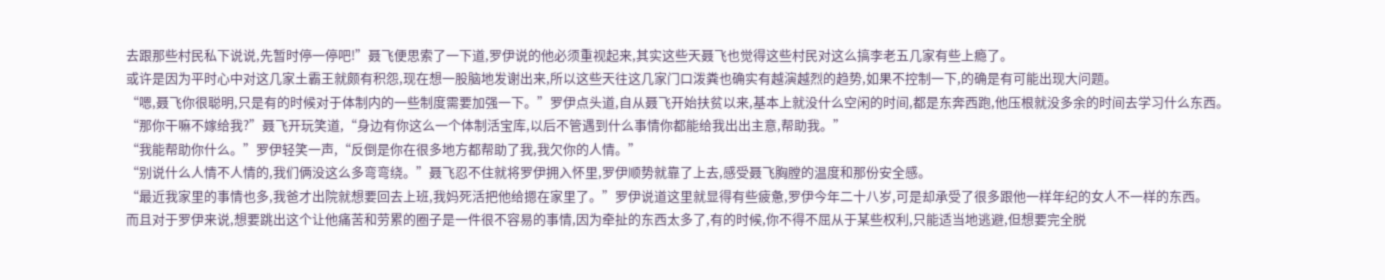去跟那些村民私下说说,先暂时停一停吧!”聂飞便思索了一下道,罗伊说的他必须重视起来,其实这些天聂飞也觉得这些村民对这么搞李老五几家有些上瘾了。
或许是因为平时心中对这几家土霸王就颇有积怨,现在想一股脑地发谢出来,所以这些天往这几家门口泼粪也确实有越演越烈的趋势,如果不控制一下,的确是有可能出现大问题。
“嗯,聂飞你很聪明,只是有的时候对于体制内的一些制度需要加强一下。”罗伊点头道,自从聂飞开始扶贫以来,基本上就没什么空闲的时间,都是东奔西跑,他压根就没多余的时间去学习什么东西。
“那你干嘛不嫁给我?”聂飞开玩笑道,“身边有你这么一个体制活宝库,以后不管遇到什么事情你都能给我出出主意,帮助我。”
“我能帮助你什么。”罗伊轻笑一声,“反倒是你在很多地方都帮助了我,我欠你的人情。”
“别说什么人情不人情的,我们俩没这么多弯弯绕。”聂飞忍不住就将罗伊拥入怀里,罗伊顺势就靠了上去,感受聂飞胸膛的温度和那份安全感。
“最近我家里的事情也多,我爸才出院就想要回去上班,我妈死活把他给摁在家里了。”罗伊说道这里就显得有些疲惫,罗伊今年二十八岁,可是却承受了很多跟他一样年纪的女人不一样的东西。
而且对于罗伊来说,想要跳出这个让他痛苦和劳累的圈子是一件很不容易的事情,因为牵扯的东西太多了,有的时候,你不得不屈从于某些权利,只能适当地逃避,但想要完全脱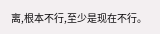离,根本不行,至少是现在不行。